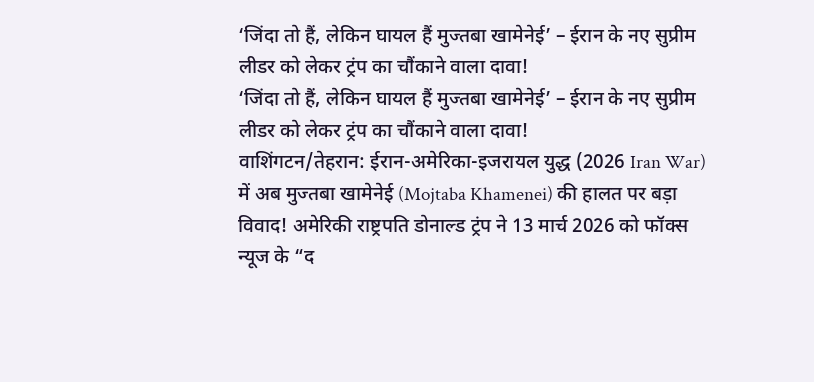‘जिंदा तो हैं, लेकिन घायल हैं मुज्तबा खामेनेई’ – ईरान के नए सुप्रीम लीडर को लेकर ट्रंप का चौंकाने वाला दावा!
‘जिंदा तो हैं, लेकिन घायल हैं मुज्तबा खामेनेई’ – ईरान के नए सुप्रीम लीडर को लेकर ट्रंप का चौंकाने वाला दावा!
वाशिंगटन/तेहरान: ईरान-अमेरिका-इजरायल युद्ध (2026 Iran War) में अब मुज्तबा खामेनेई (Mojtaba Khamenei) की हालत पर बड़ा विवाद! अमेरिकी राष्ट्रपति डोनाल्ड ट्रंप ने 13 मार्च 2026 को फॉक्स न्यूज के “द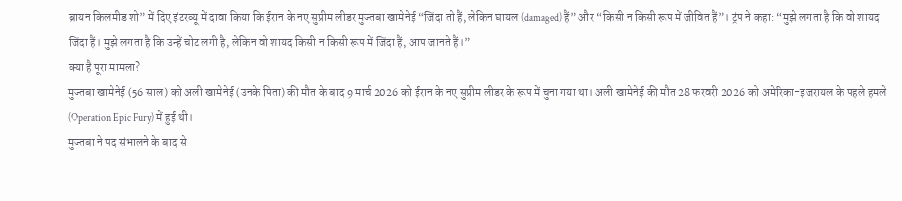ब्रायन किलमीड शो” में दिए इंटरव्यू में दावा किया कि ईरान के नए सुप्रीम लीडर मुज्तबा खामेनेई “जिंदा तो हैं, लेकिन घायल (damaged) हैं” और “किसी न किसी रूप में जीवित हैं”। ट्रंप ने कहा: “मुझे लगता है कि वो शायद जिंदा हैं। मुझे लगता है कि उन्हें चोट लगी है, लेकिन वो शायद किसी न किसी रूप में जिंदा हैं, आप जानते हैं।”
क्या है पूरा मामला?
मुज्तबा खामेनेई (56 साल) को अली खामेनेई (उनके पिता) की मौत के बाद 9 मार्च 2026 को ईरान के नए सुप्रीम लीडर के रूप में चुना गया था। अली खामेनेई की मौत 28 फरवरी 2026 को अमेरिका-इजरायल के पहले हमले (Operation Epic Fury) में हुई थी।
मुज्तबा ने पद संभालने के बाद से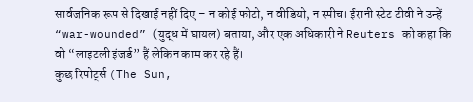सार्वजनिक रूप से दिखाई नहीं दिए – न कोई फोटो, न वीडियो, न स्पीच। ईरानी स्टेट टीवी ने उन्हें “war-wounded” (युद्ध में घायल) बताया, और एक अधिकारी ने Reuters को कहा कि वो “लाइटली इंजर्ड” हैं लेकिन काम कर रहे हैं।
कुछ रिपोर्ट्स (The Sun,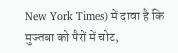New York Times) में दावा है कि मुज्तबा को पैरों में चोट,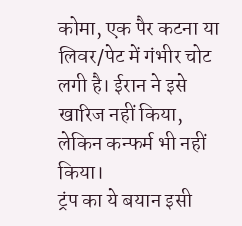कोमा, एक पैर कटना या लिवर/पेट में गंभीर चोट लगी है। ईरान ने इसे खारिज नहीं किया, लेकिन कन्फर्म भी नहीं किया।
ट्रंप का ये बयान इसी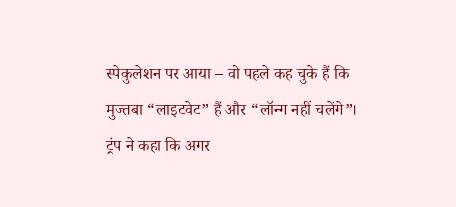स्पेकुलेशन पर आया – वो पहले कह चुके हैं कि मुज्तबा “लाइटवेट” हैं और “लॉन्ग नहीं चलेंगे”। ट्रंप ने कहा कि अगर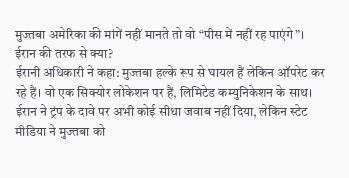मुज्तबा अमेरिका की मांगें नहीं मानते तो वो “पीस में नहीं रह पाएंगे”।
ईरान की तरफ से क्या?
ईरानी अधिकारी ने कहा: मुज्तबा हल्के रूप से घायल हैं लेकिन ऑपरेट कर रहे हैं। वो एक सिक्योर लोकेशन पर हैं, लिमिटेड कम्युनिकेशन के साथ।
ईरान ने ट्रंप के दावे पर अभी कोई सीधा जवाब नहीं दिया, लेकिन स्टेट मीडिया ने मुज्तबा को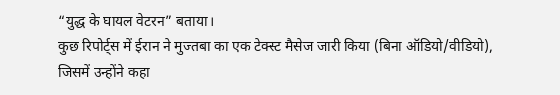“युद्ध के घायल वेटरन” बताया।
कुछ रिपोर्ट्स में ईरान ने मुज्तबा का एक टेक्स्ट मैसेज जारी किया (बिना ऑडियो/वीडियो), जिसमें उन्होंने कहा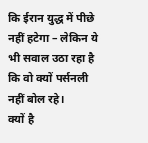कि ईरान युद्ध में पीछे नहीं हटेगा – लेकिन ये भी सवाल उठा रहा है कि वो क्यों पर्सनली नहीं बोल रहे।
क्यों है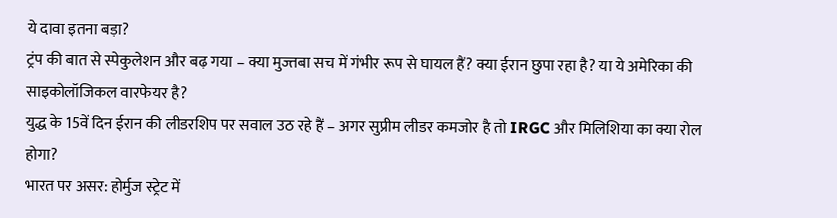ये दावा इतना बड़ा?
ट्रंप की बात से स्पेकुलेशन और बढ़ गया – क्या मुज्तबा सच में गंभीर रूप से घायल हैं? क्या ईरान छुपा रहा है? या ये अमेरिका की साइकोलॉजिकल वारफेयर है?
युद्ध के 15वें दिन ईरान की लीडरशिप पर सवाल उठ रहे हैं – अगर सुप्रीम लीडर कमजोर है तो IRGC और मिलिशिया का क्या रोल होगा?
भारत पर असर: होर्मुज स्ट्रेट में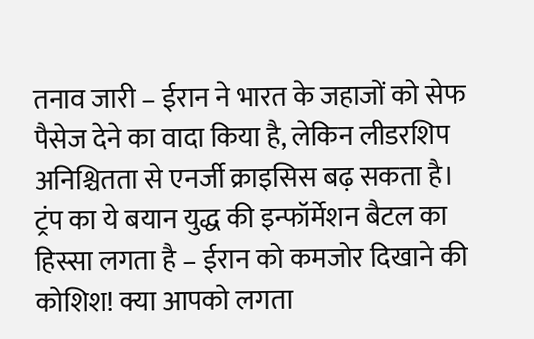तनाव जारी – ईरान ने भारत के जहाजों को सेफ पैसेज देने का वादा किया है, लेकिन लीडरशिप अनिश्चितता से एनर्जी क्राइसिस बढ़ सकता है।
ट्रंप का ये बयान युद्ध की इन्फॉर्मेशन बैटल का हिस्सा लगता है – ईरान को कमजोर दिखाने की कोशिश! क्या आपको लगता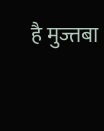है मुज्तबा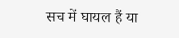सच में घायल हैं या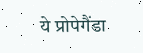ये प्रोपेगैंडा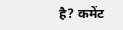है? कमेंट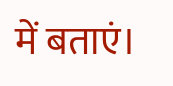में बताएं।